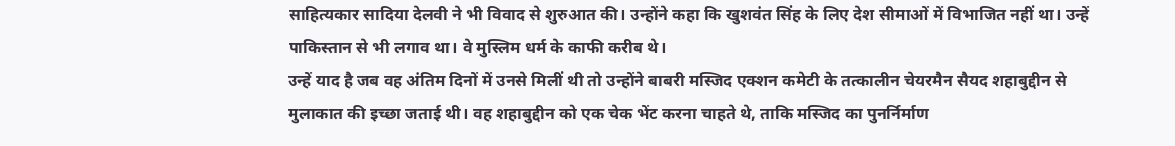साहित्यकार सादिया देलवी ने भी विवाद से शुरुआत की। उन्होंने कहा कि खुशवंत सिंह के लिए देश सीमाओं में विभाजित नहीं था। उन्हें पाकिस्तान से भी लगाव था। वे मुस्लिम धर्म के काफी करीब थे।
उन्हें याद है जब वह अंतिम दिनों में उनसे मिलीं थी तो उन्होंने बाबरी मस्जिद एक्शन कमेटी के तत्कालीन चेयरमैन सैयद शहाबुद्दीन से मुलाकात की इच्छा जताई थी। वह शहाबुद्दीन को एक चेक भेंट करना चाहते थे, ताकि मस्जिद का पुनर्निर्माण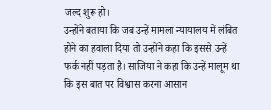जल्द शुरू हो।
उन्होंने बताया कि जब उन्हें मामला न्यायालय में लंबित होने का हवाला दिया तो उन्होंने कहा कि इससे उन्हें फर्क नहीं पड़ता है। साजिया ने कहा कि उन्हें मालूम था कि इस बात पर विश्वास करना आसान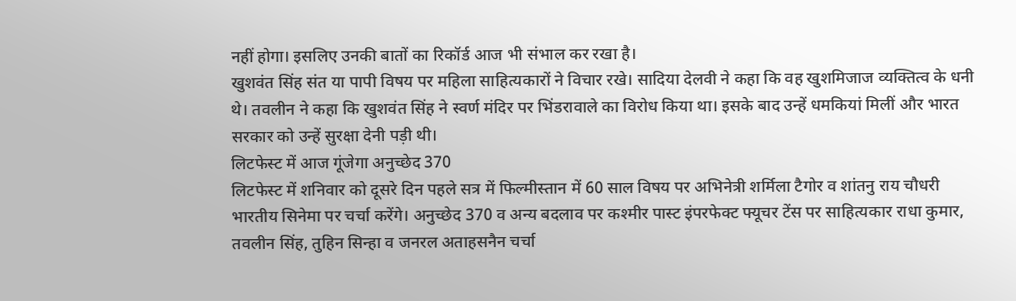नहीं होगा। इसलिए उनकी बातों का रिकॉर्ड आज भी संभाल कर रखा है।
खुशवंत सिंह संत या पापी विषय पर महिला साहित्यकारों ने विचार रखे। सादिया देलवी ने कहा कि वह खुशमिजाज व्यक्तित्व के धनी थे। तवलीन ने कहा कि खुशवंत सिंह ने स्वर्ण मंदिर पर भिंडरावाले का विरोध किया था। इसके बाद उन्हें धमकियां मिलीं और भारत सरकार को उन्हें सुरक्षा देनी पड़ी थी।
लिटफेस्ट में आज गूंजेगा अनुच्छेद 370
लिटफेस्ट में शनिवार को दूसरे दिन पहले सत्र में फिल्मीस्तान में 60 साल विषय पर अभिनेत्री शर्मिला टैगोर व शांतनु राय चौधरी भारतीय सिनेमा पर चर्चा करेंगे। अनुच्छेद 370 व अन्य बदलाव पर कश्मीर पास्ट इंपरफेक्ट फ्यूचर टेंस पर साहित्यकार राधा कुमार, तवलीन सिंह, तुहिन सिन्हा व जनरल अताहसनैन चर्चा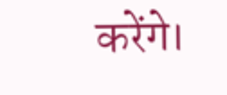करेंगे।